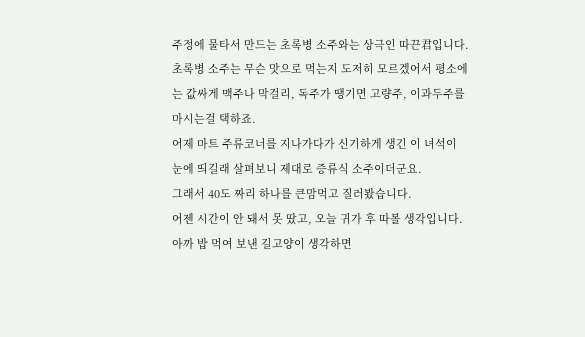주정에 물타서 만드는 초록병 소주와는 상극인 따끈君입니다.
초록병 소주는 무슨 맛으로 먹는지 도저히 모르겠어서 평소에는 값싸게 맥주나 막걸리, 독주가 땡기면 고량주, 이과두주를 마시는걸 택하죠.
어제 마트 주류코너를 지나가다가 신기하게 생긴 이 녀석이 눈에 띄길래 살펴보니 제대로 증류식 소주이더군요.
그래서 40도 짜리 하나를 큰맘먹고 질러봤습니다.
어젠 시간이 안 돼서 못 땄고, 오늘 귀가 후 따볼 생각입니다.
아까 밥 먹여 보낸 길고양이 생각하면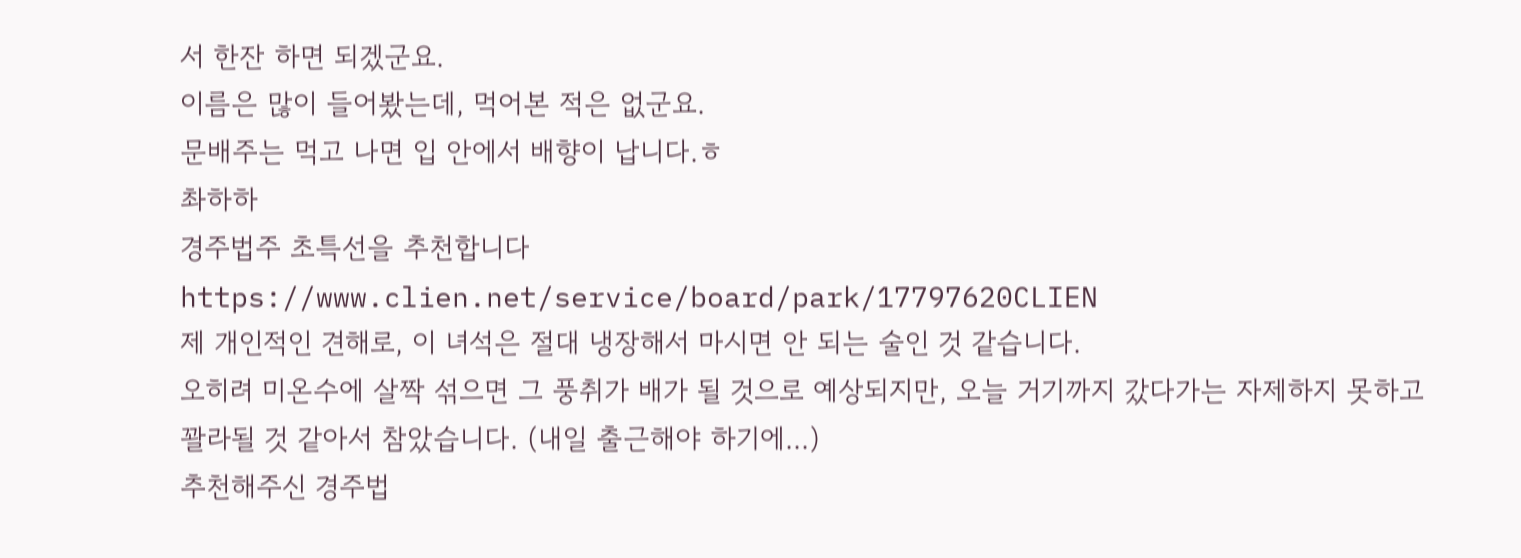서 한잔 하면 되겠군요.
이름은 많이 들어봤는데, 먹어본 적은 없군요.
문배주는 먹고 나면 입 안에서 배향이 납니다.ㅎ
촤하하
경주법주 초특선을 추천합니다
https://www.clien.net/service/board/park/17797620CLIEN
제 개인적인 견해로, 이 녀석은 절대 냉장해서 마시면 안 되는 술인 것 같습니다.
오히려 미온수에 살짝 섞으면 그 풍취가 배가 될 것으로 예상되지만, 오늘 거기까지 갔다가는 자제하지 못하고 꽐라될 것 같아서 참았습니다. (내일 출근해야 하기에...)
추천해주신 경주법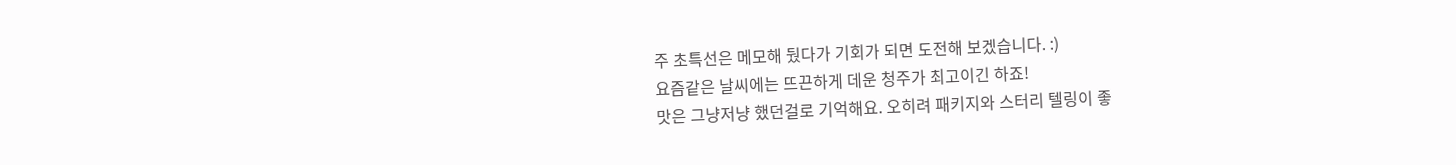주 초특선은 메모해 뒀다가 기회가 되면 도전해 보겠습니다. :)
요즘같은 날씨에는 뜨끈하게 데운 청주가 최고이긴 하죠!
맛은 그냥저냥 했던걸로 기억해요. 오히려 패키지와 스터리 텔링이 좋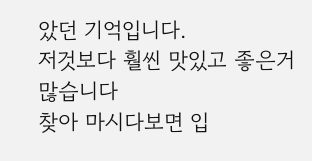았던 기억입니다.
저것보다 훨씬 맛있고 좋은거 많습니다
찾아 마시다보면 입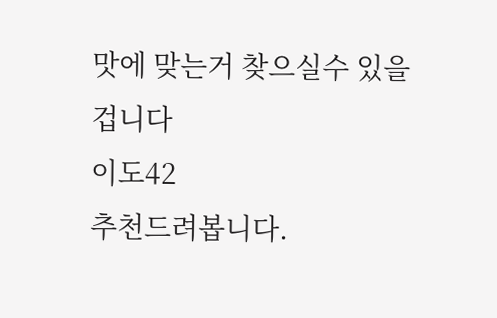맛에 맞는거 찾으실수 있을 겁니다
이도42
추천드려봅니다.